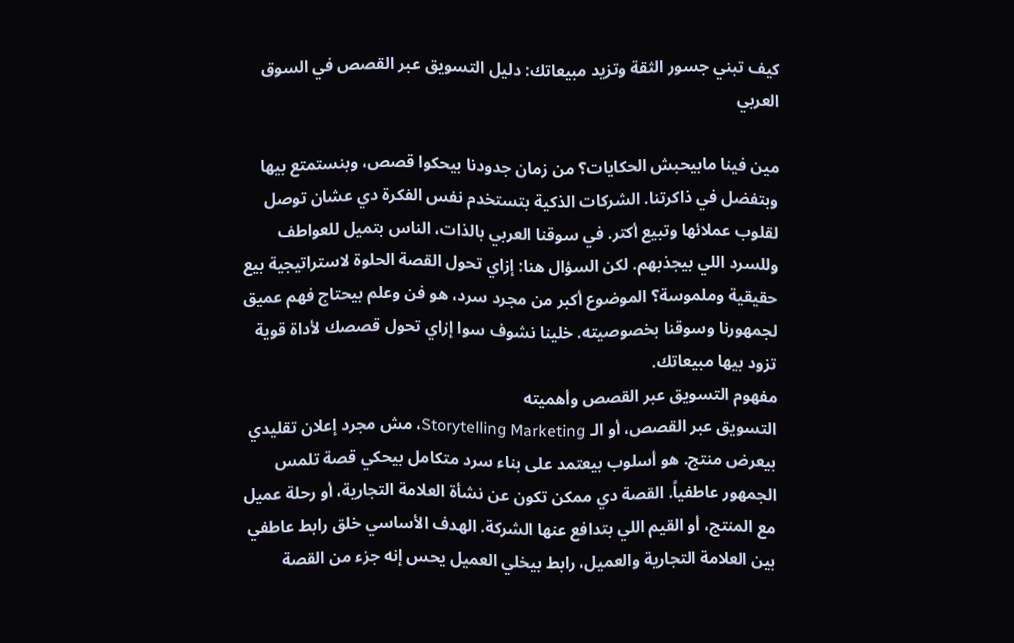كيف تبني جسور الثقة وتزيد مبيعاتك: دليل التسويق عبر القصص في السوق العربي

مين فينا مابيحبش الحكايات؟ من زمان جدودنا بيحكوا قصص، وبنستمتع بيها وبتفضل في ذاكرتنا. الشركات الذكية بتستخدم نفس الفكرة دي عشان توصل لقلوب عملائها وتبيع أكتر. في سوقنا العربي بالذات، الناس بتميل للعواطف وللسرد اللي بيجذبهم. لكن السؤال هنا: إزاي تحول القصة الحلوة لاستراتيجية بيع حقيقية وملموسة؟ الموضوع أكبر من مجرد سرد، هو فن وعلم بيحتاج فهم عميق لجمهورنا وسوقنا بخصوصيته. خلينا نشوف سوا إزاي تحول قصصك لأداة قوية تزود بيها مبيعاتك.
مفهوم التسويق عبر القصص وأهميته
التسويق عبر القصص، أو الـ Storytelling Marketing، مش مجرد إعلان تقليدي بيعرض منتج. هو أسلوب بيعتمد على بناء سرد متكامل بيحكي قصة تلمس الجمهور عاطفياً. القصة دي ممكن تكون عن نشأة العلامة التجارية، أو رحلة عميل مع المنتج، أو القيم اللي بتدافع عنها الشركة. الهدف الأساسي خلق رابط عاطفي بين العلامة التجارية والعميل، رابط بيخلي العميل يحس إنه جزء من القصة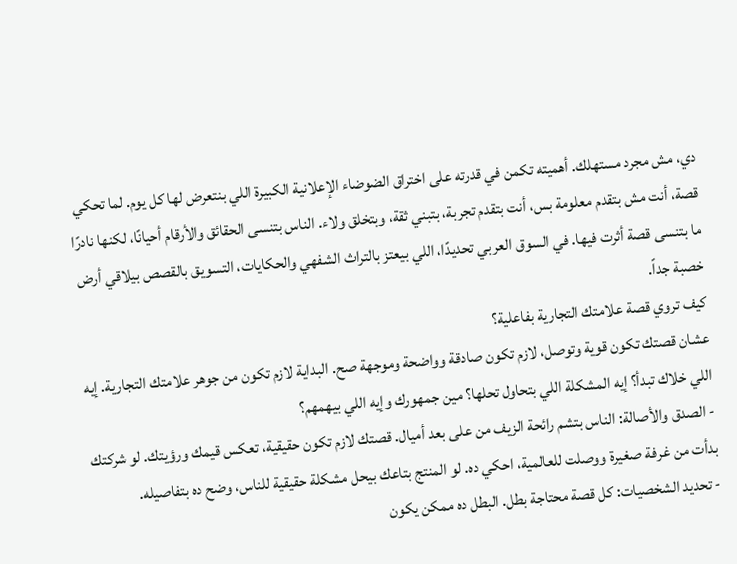دي، مش مجرد مستهلك. أهميته تكمن في قدرته على اختراق الضوضاء الإعلانية الكبيرة اللي بنتعرض لها كل يوم. لما تحكي قصة، أنت مش بتقدم معلومة بس، أنت بتقدم تجربة، بتبني ثقة، وبتخلق ولاء. الناس بتنسى الحقائق والأرقام أحيانًا، لكنها نادرًا ما بتنسى قصة أثرت فيها. في السوق العربي تحديدًا، اللي بيعتز بالتراث الشفهي والحكايات، التسويق بالقصص بيلاقي أرض خصبة جداً.
كيف تروي قصة علامتك التجارية بفاعلية؟
عشان قصتك تكون قوية وتوصل، لازم تكون صادقة وواضحة وموجهة صح. البداية لازم تكون من جوهر علامتك التجارية. إيه اللي خلاك تبدأ؟ إيه المشكلة اللي بتحاول تحلها؟ مين جمهورك وإيه اللي بيهمهم؟
- الصدق والأصالة: الناس بتشم رائحة الزيف من على بعد أميال. قصتك لازم تكون حقيقية، تعكس قيمك ورؤيتك. لو شركتك بدأت من غرفة صغيرة ووصلت للعالمية، احكي ده. لو المنتج بتاعك بيحل مشكلة حقيقية للناس، وضح ده بتفاصيله.
- تحديد الشخصيات: كل قصة محتاجة بطل. البطل ده ممكن يكون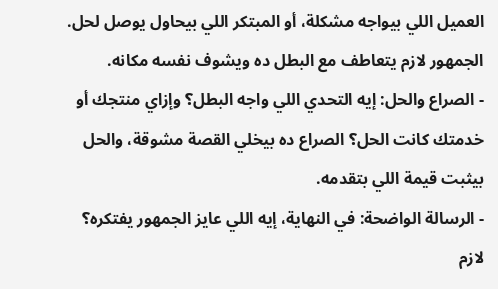العميل اللي بيواجه مشكلة، أو المبتكر اللي بيحاول يوصل لحل. الجمهور لازم يتعاطف مع البطل ده ويشوف نفسه مكانه.
- الصراع والحل: إيه التحدي اللي واجه البطل؟ وإزاي منتجك أو خدمتك كانت الحل؟ الصراع ده بيخلي القصة مشوقة، والحل بيثبت قيمة اللي بتقدمه.
- الرسالة الواضحة: في النهاية، إيه اللي عايز الجمهور يفتكره؟ لازم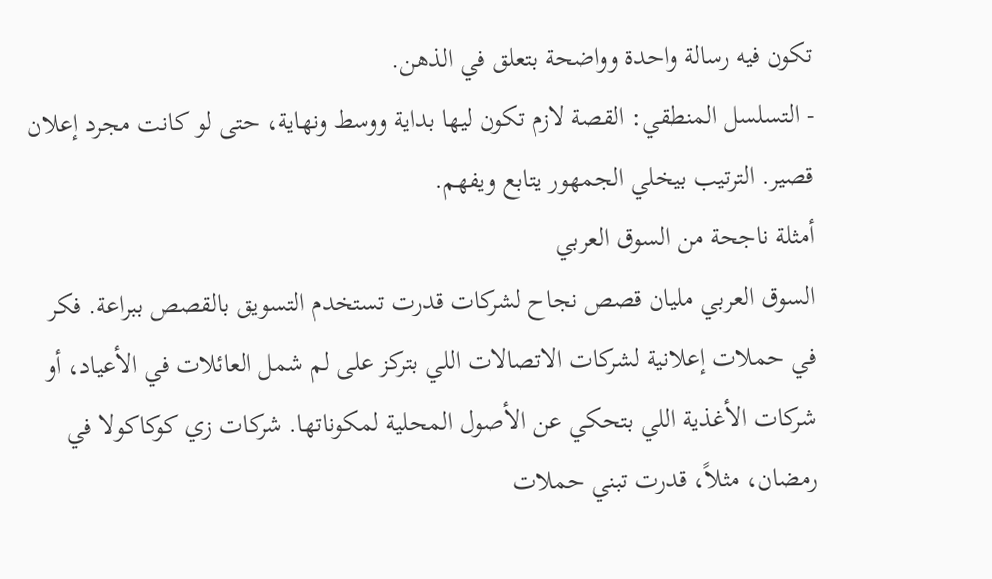تكون فيه رسالة واحدة وواضحة بتعلق في الذهن.
- التسلسل المنطقي: القصة لازم تكون ليها بداية ووسط ونهاية، حتى لو كانت مجرد إعلان قصير. الترتيب بيخلي الجمهور يتابع ويفهم.
أمثلة ناجحة من السوق العربي
السوق العربي مليان قصص نجاح لشركات قدرت تستخدم التسويق بالقصص ببراعة. فكر في حملات إعلانية لشركات الاتصالات اللي بتركز على لم شمل العائلات في الأعياد، أو شركات الأغذية اللي بتحكي عن الأصول المحلية لمكوناتها. شركات زي كوكاكولا في رمضان، مثلاً، قدرت تبني حملات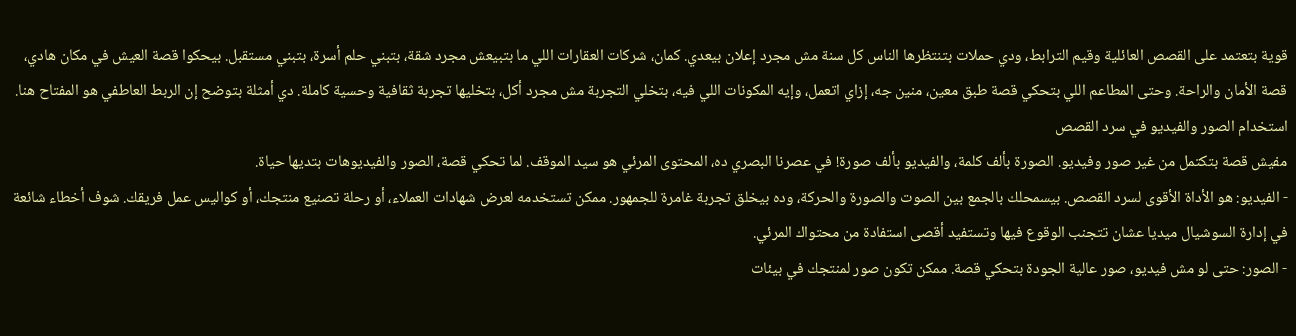قوية بتعتمد على القصص العائلية وقيم الترابط، ودي حملات بتنتظرها الناس كل سنة مش مجرد إعلان بيعدي. كمان، شركات العقارات اللي ما بتبيعش مجرد شقة، بتبني حلم أسرة، بتبني مستقبل. بيحكوا قصة العيش في مكان هادي، قصة الأمان والراحة. وحتى المطاعم اللي بتحكي قصة طبق معين، منين جه، إزاي اتعمل، وإيه المكونات اللي فيه، بتخلي التجربة مش مجرد أكل، بتخليها تجربة ثقافية وحسية كاملة. دي أمثلة بتوضح إن الربط العاطفي هو المفتاح هنا.
استخدام الصور والفيديو في سرد القصص
مفيش قصة بتكتمل من غير صور وفيديو. الصورة بألف كلمة، والفيديو بألف صورة! في عصرنا البصري ده، المحتوى المرئي هو سيد الموقف. لما تحكي قصة، الصور والفيديوهات بتديها حياة.
- الفيديو: هو الأداة الأقوى لسرد القصص. بيسمحلك بالجمع بين الصوت والصورة والحركة، وده بيخلق تجربة غامرة للجمهور. ممكن تستخدمه لعرض شهادات العملاء، أو رحلة تصنيع منتجك، أو كواليس عمل فريقك. شوف أخطاء شائعة في إدارة السوشيال ميديا عشان تتجنب الوقوع فيها وتستفيد أقصى استفادة من محتواك المرئي.
- الصور: حتى لو مش فيديو، صور عالية الجودة بتحكي قصة. ممكن تكون صور لمنتجك في بيئات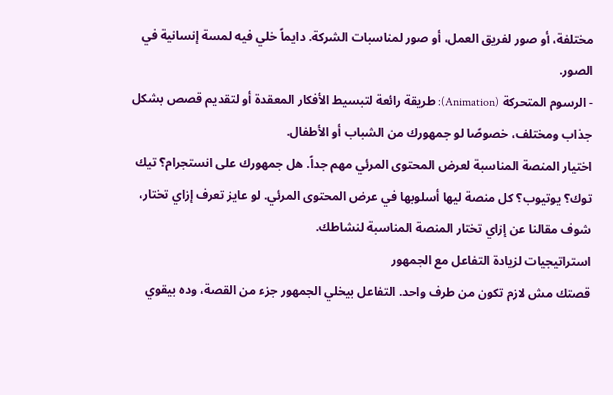مختلفة، أو صور لفريق العمل، أو صور لمناسبات الشركة. دايماً خلي فيه لمسة إنسانية في الصور.
- الرسوم المتحركة (Animation): طريقة رائعة لتبسيط الأفكار المعقدة أو لتقديم قصص بشكل جذاب ومختلف، خصوصًا لو جمهورك من الشباب أو الأطفال.
اختيار المنصة المناسبة لعرض المحتوى المرئي مهم جداً. هل جمهورك على انستجرام؟ تيك توك؟ يوتيوب؟ كل منصة ليها أسلوبها في عرض المحتوى المرئي. لو عايز تعرف إزاي تختار، شوف مقالنا عن إزاي تختار المنصة المناسبة لنشاطك.
استراتيجيات لزيادة التفاعل مع الجمهور
قصتك مش لازم تكون من طرف واحد. التفاعل بيخلي الجمهور جزء من القصة، وده بيقوي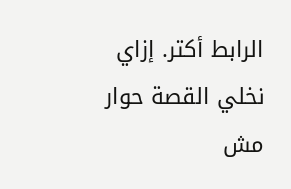الرابط أكتر. إزاي نخلي القصة حوار مش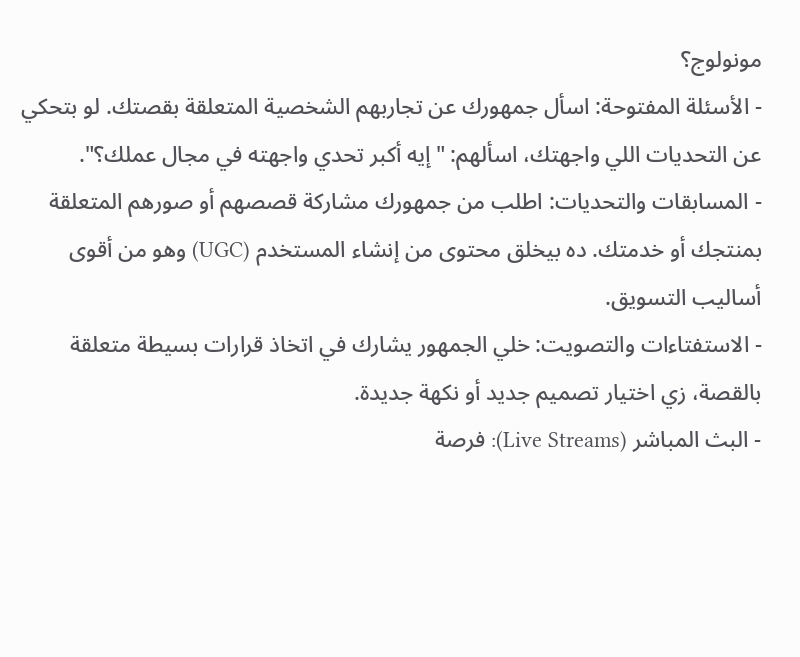مونولوج؟
- الأسئلة المفتوحة: اسأل جمهورك عن تجاربهم الشخصية المتعلقة بقصتك. لو بتحكي عن التحديات اللي واجهتك، اسألهم: "إيه أكبر تحدي واجهته في مجال عملك؟".
- المسابقات والتحديات: اطلب من جمهورك مشاركة قصصهم أو صورهم المتعلقة بمنتجك أو خدمتك. ده بيخلق محتوى من إنشاء المستخدم (UGC) وهو من أقوى أساليب التسويق.
- الاستفتاءات والتصويت: خلي الجمهور يشارك في اتخاذ قرارات بسيطة متعلقة بالقصة، زي اختيار تصميم جديد أو نكهة جديدة.
- البث المباشر (Live Streams): فرصة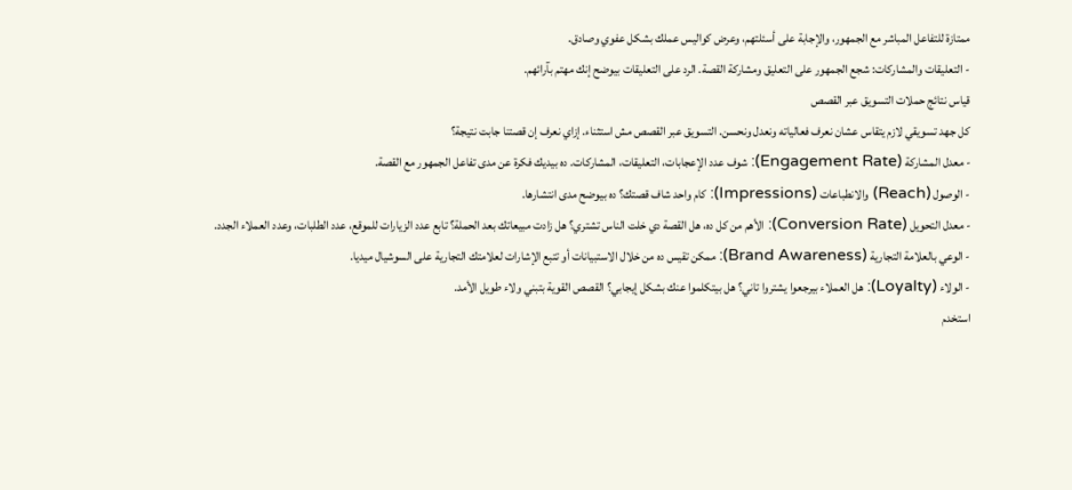ممتازة للتفاعل المباشر مع الجمهور، والإجابة على أسئلتهم، وعرض كواليس عملك بشكل عفوي وصادق.
- التعليقات والمشاركات: شجع الجمهور على التعليق ومشاركة القصة. الرد على التعليقات بيوضح إنك مهتم بآرائهم.
قياس نتائج حملات التسويق عبر القصص
كل جهد تسويقي لازم يتقاس عشان نعرف فعالياته ونعدل ونحسن. التسويق عبر القصص مش استثناء. إزاي نعرف إن قصتنا جابت نتيجة؟
- معدل المشاركة (Engagement Rate): شوف عدد الإعجابات، التعليقات، المشاركات. ده بيديك فكرة عن مدى تفاعل الجمهور مع القصة.
- الوصول (Reach) والانطباعات (Impressions): كام واحد شاف قصتك؟ ده بيوضح مدى انتشارها.
- معدل التحويل (Conversion Rate): الأهم من كل ده، هل القصة دي خلت الناس تشتري؟ هل زادت مبيعاتك بعد الحملة؟ تابع عدد الزيارات للموقع، عدد الطلبات، وعدد العملاء الجدد.
- الوعي بالعلامة التجارية (Brand Awareness): ممكن تقيس ده من خلال الاستبيانات أو تتبع الإشارات لعلامتك التجارية على السوشيال ميديا.
- الولاء (Loyalty): هل العملاء بيرجعوا يشتروا تاني؟ هل بيتكلموا عنك بشكل إيجابي؟ القصص القوية بتبني ولاء طويل الأمد.
استخدم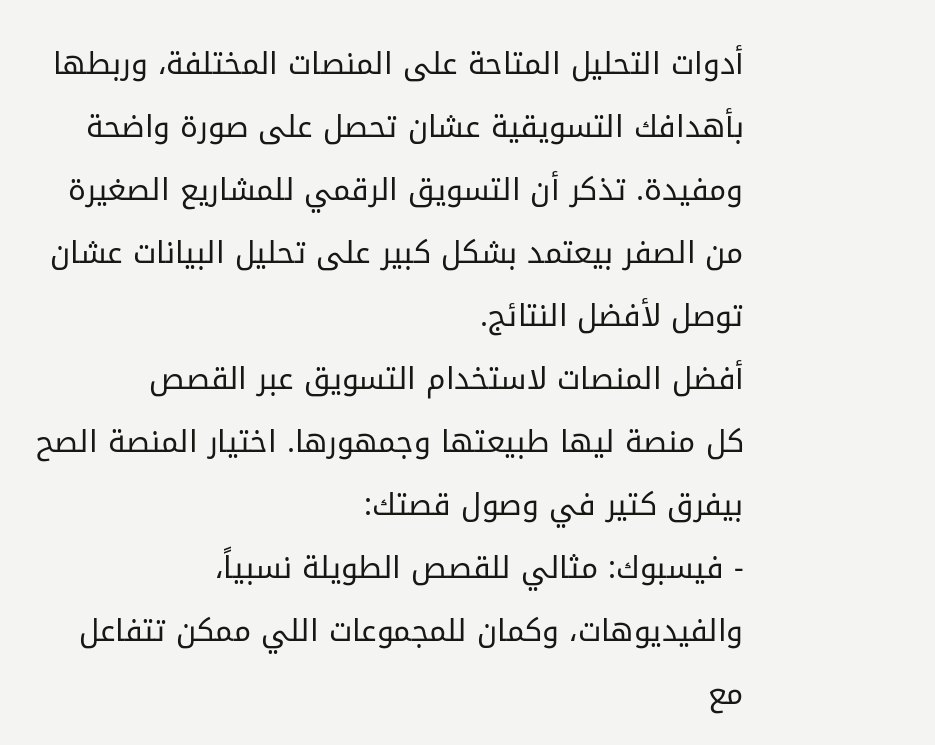أدوات التحليل المتاحة على المنصات المختلفة، وربطها بأهدافك التسويقية عشان تحصل على صورة واضحة ومفيدة. تذكر أن التسويق الرقمي للمشاريع الصغيرة من الصفر بيعتمد بشكل كبير على تحليل البيانات عشان توصل لأفضل النتائج.
أفضل المنصات لاستخدام التسويق عبر القصص
كل منصة ليها طبيعتها وجمهورها. اختيار المنصة الصح بيفرق كتير في وصول قصتك:
- فيسبوك: مثالي للقصص الطويلة نسبياً، والفيديوهات، وكمان للمجموعات اللي ممكن تتفاعل مع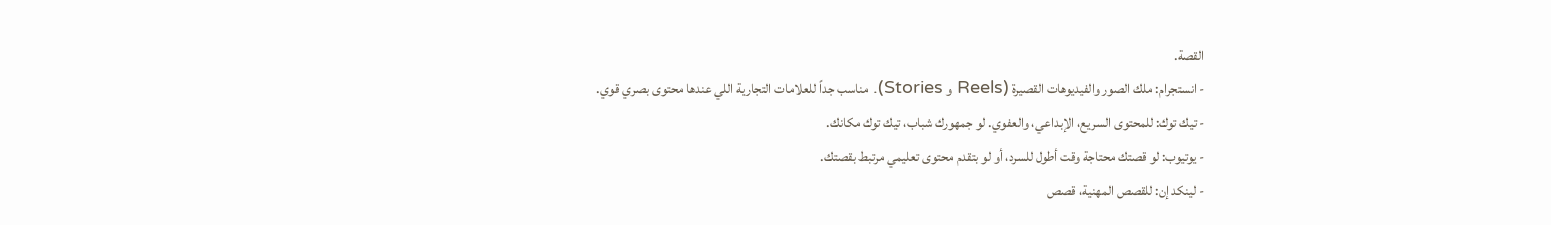القصة.
- انستجرام: ملك الصور والفيديوهات القصيرة (Reels و Stories). مناسب جداً للعلامات التجارية اللي عندها محتوى بصري قوي.
- تيك توك: للمحتوى السريع، الإبداعي، والعفوي. لو جمهورك شباب، تيك توك مكانك.
- يوتيوب: لو قصتك محتاجة وقت أطول للسرد، أو لو بتقدم محتوى تعليمي مرتبط بقصتك.
- لينكد إن: للقصص المهنية، قصص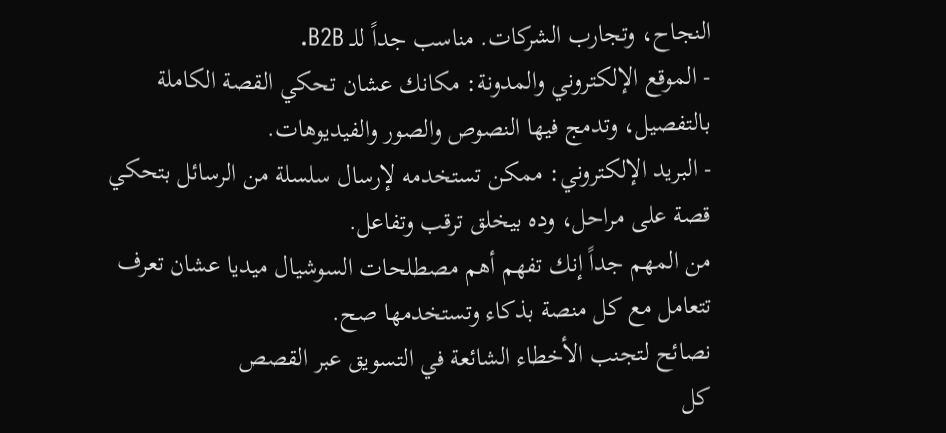النجاح، وتجارب الشركات. مناسب جداً للـ B2B.
- الموقع الإلكتروني والمدونة: مكانك عشان تحكي القصة الكاملة بالتفصيل، وتدمج فيها النصوص والصور والفيديوهات.
- البريد الإلكتروني: ممكن تستخدمه لإرسال سلسلة من الرسائل بتحكي قصة على مراحل، وده بيخلق ترقب وتفاعل.
من المهم جداً إنك تفهم أهم مصطلحات السوشيال ميديا عشان تعرف تتعامل مع كل منصة بذكاء وتستخدمها صح.
نصائح لتجنب الأخطاء الشائعة في التسويق عبر القصص
كل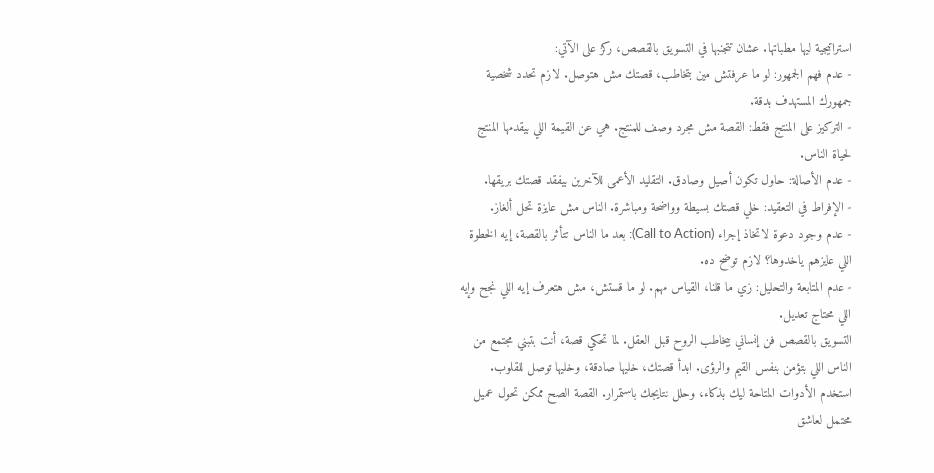استراتيجية ليها مطباتها. عشان تتجنبها في التسويق بالقصص، ركز على الآتي:
- عدم فهم الجمهور: لو ما عرفتش مين بتخاطب، قصتك مش هتوصل. لازم تحدد شخصية جمهورك المستهدف بدقة.
- التركيز على المنتج فقط: القصة مش مجرد وصف للمنتج. هي عن القيمة اللي بيقدمها المنتج لحياة الناس.
- عدم الأصالة: حاول تكون أصيل وصادق. التقليد الأعمى للآخرين بيفقد قصتك بريقها.
- الإفراط في التعقيد: خلي قصتك بسيطة وواضحة ومباشرة. الناس مش عايزة تحل ألغاز.
- عدم وجود دعوة لاتخاذ إجراء (Call to Action): بعد ما الناس تتأثر بالقصة، إيه الخطوة اللي عايزهم ياخدوها؟ لازم توضح ده.
- عدم المتابعة والتحليل: زي ما قلنا، القياس مهم. لو ما قستش، مش هتعرف إيه اللي نجح وإيه اللي محتاج تعديل.
التسويق بالقصص فن إنساني بيخاطب الروح قبل العقل. لما تحكي قصة، أنت بتبني مجتمع من الناس اللي بتؤمن بنفس القيم والرؤى. ابدأ قصتك، خليها صادقة، وخليها توصل للقلوب. استخدم الأدوات المتاحة ليك بذكاء، وحلل نتايجك باستمرار. القصة الصح ممكن تحول عميل محتمل لعاشق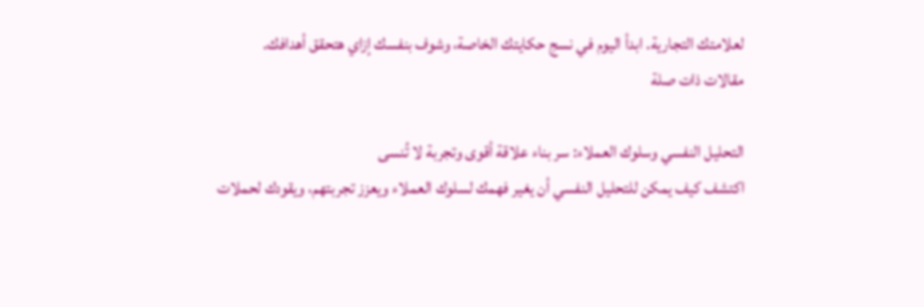لعلامتك التجارية. ابدأ اليوم في نسج حكايتك الخاصة، وشوف بنفسك إزاي هتحقق أهدافك.
مقالات ذات صلة

التحليل النفسي وسلوك العملاء: سر بناء علاقة أقوى وتجربة لا تُنسى
اكتشف كيف يمكن للتحليل النفسي أن يغير فهمك لسلوك العملاء ويعزز تجربتهم، ويقودك لحملات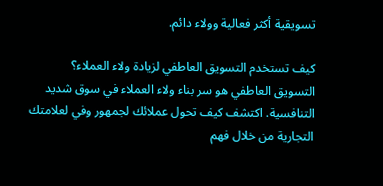تسويقية أكثر فعالية وولاء دائم.

كيف تستخدم التسويق العاطفي لزيادة ولاء العملاء؟
التسويق العاطفي هو سر بناء ولاء العملاء في سوق شديد التنافسية. اكتشف كيف تحول عملائك لجمهور وفي لعلامتك التجارية من خلال فهم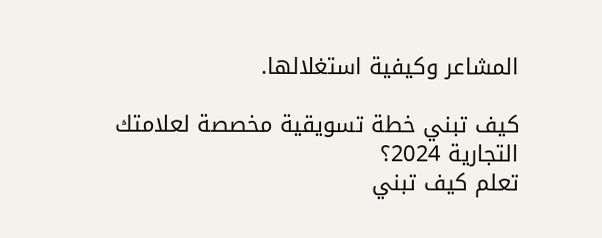المشاعر وكيفية استغلالها.

كيف تبني خطة تسويقية مخصصة لعلامتك التجارية 2024؟
تعلم كيف تبني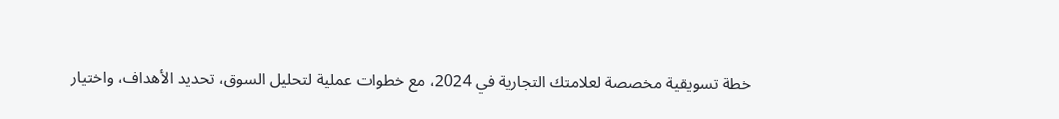خطة تسويقية مخصصة لعلامتك التجارية في 2024، مع خطوات عملية لتحليل السوق، تحديد الأهداف، واختيار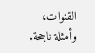القنوات، وأمثلة ناجحة.